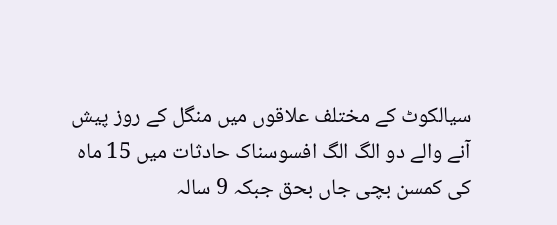سیالکوٹ کے مختلف علاقوں میں منگل کے روز پیش آنے والے دو الگ الگ افسوسناک حادثات میں 15 ماہ کی کمسن بچی جاں بحق جبکہ 9 سالہ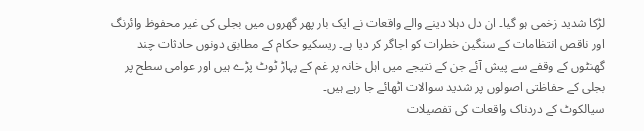لڑکا شدید زخمی ہو گیا۔ ان دل دہلا دینے والے واقعات نے ایک بار پھر گھروں میں بجلی کی غیر محفوظ وائرنگ اور ناقص انتظامات کے سنگین خطرات کو اجاگر کر دیا ہے۔ ریسکیو حکام کے مطابق دونوں حادثات چند گھنٹوں کے وقفے سے پیش آئے جن کے نتیجے میں اہل خانہ پر غم کے پہاڑ ٹوٹ پڑے ہیں اور عوامی سطح پر بجلی کے حفاظتی اصولوں پر شدید سوالات اٹھائے جا رہے ہیں۔
سیالکوٹ کے دردناک واقعات کی تفصیلات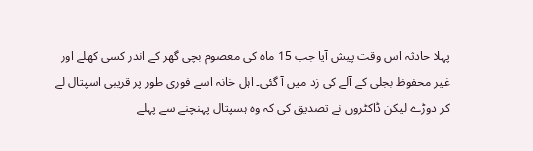پہلا حادثہ اس وقت پیش آیا جب 15 ماہ کی معصوم بچی گھر کے اندر کسی کھلے اور غیر محفوظ بجلی کے آلے کی زد میں آ گئی۔ اہل خانہ اسے فوری طور پر قریبی اسپتال لے کر دوڑے لیکن ڈاکٹروں نے تصدیق کی کہ وہ ہسپتال پہنچنے سے پہلے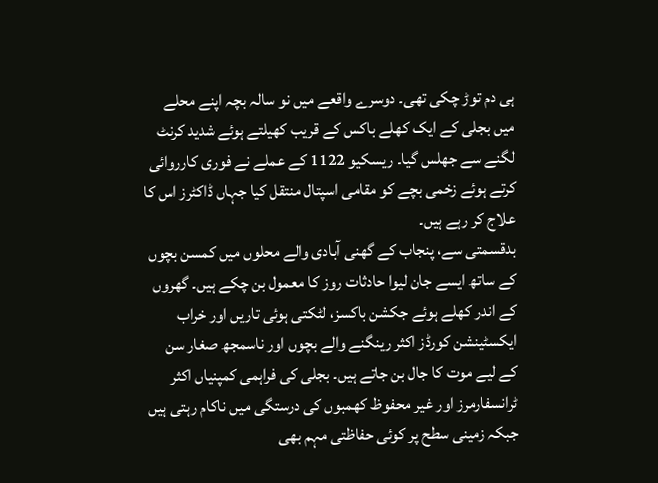ہی دم توڑ چکی تھی۔ دوسرے واقعے میں نو سالہ بچہ اپنے محلے میں بجلی کے ایک کھلے باکس کے قریب کھیلتے ہوئے شدید کرنٹ لگنے سے جھلس گیا۔ ریسکیو 1122 کے عملے نے فوری کارروائی کرتے ہوئے زخمی بچے کو مقامی اسپتال منتقل کیا جہاں ڈاکٹرز اس کا علاج کر رہے ہیں۔
بدقسمتی سے، پنجاب کے گھنی آبادی والے محلوں میں کمسن بچوں کے ساتھ ایسے جان لیوا حادثات روز کا معمول بن چکے ہیں۔ گھروں کے اندر کھلے ہوئے جکشن باکسز، لٹکتی ہوئی تاریں اور خراب ایکسٹینشن کورڈز اکثر رینگنے والے بچوں اور ناسمجھ صغار سن کے لیے موت کا جال بن جاتے ہیں۔ بجلی کی فراہمی کمپنیاں اکثر ٹرانسفارمرز اور غیر محفوظ کھمبوں کی درستگی میں ناکام رہتی ہیں جبکہ زمینی سطح پر کوئی حفاظتی مہم بھی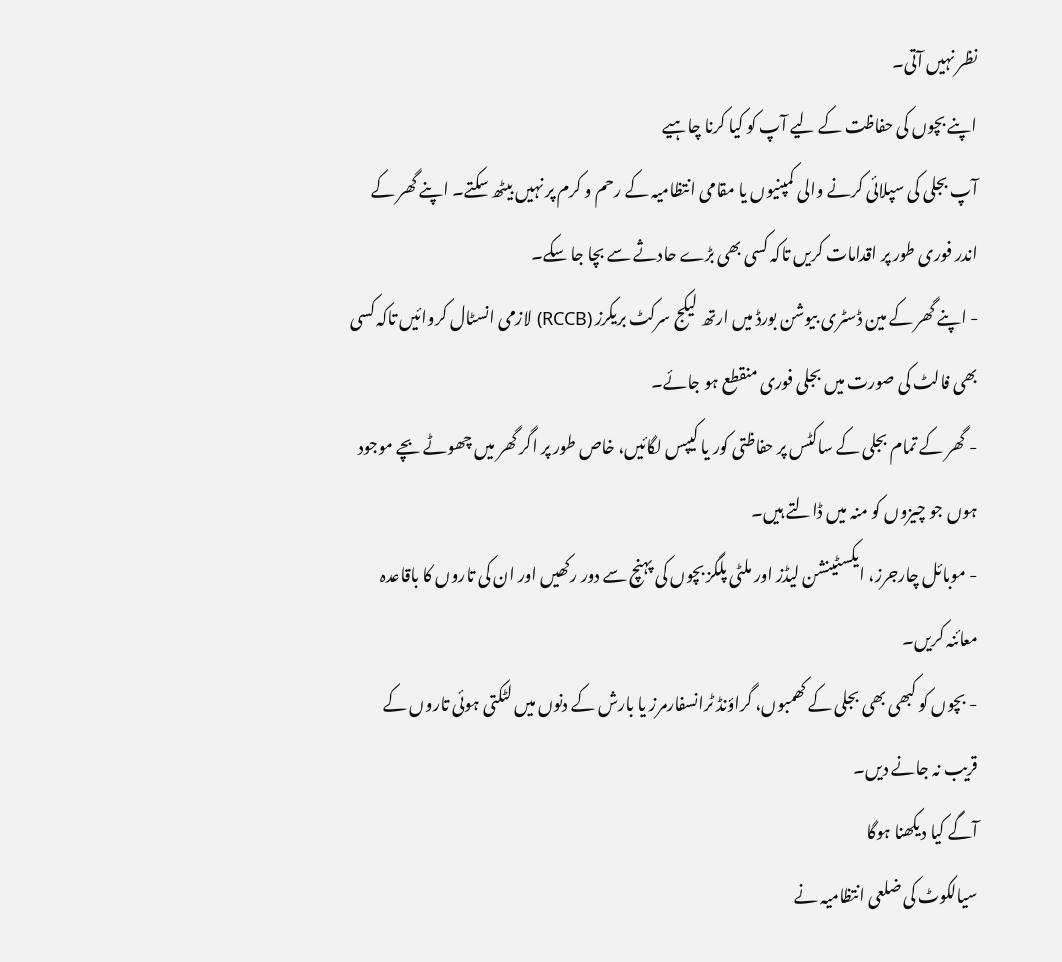نظر نہیں آتی۔
اپنے بچوں کی حفاظت کے لیے آپ کو کیا کرنا چاہیے
آپ بجلی کی سپلائی کرنے والی کمپنیوں یا مقامی انتظامیہ کے رحم و کرم پر نہیں بیٹھ سکتے۔ اپنے گھر کے اندر فوری طور پر اقدامات کریں تاکہ کسی بھی بڑے حادثے سے بچا جا سکے۔
- اپنے گھر کے مین ڈسٹری بیوشن بورڈ میں ارتھ لیکج سرکٹ بریکرز (RCCB) لازمی انسٹال کروائیں تاکہ کسی بھی فالٹ کی صورت میں بجلی فوری منقطع ہو جائے۔
- گھر کے تمام بجلی کے ساکٹس پر حفاظتی کور یا کیپس لگائیں، خاص طور پر اگر گھر میں چھوٹے بچے موجود ہوں جو چیزوں کو منہ میں ڈالتے ہیں۔
- موبائل چارجرز، ایکسٹینشن لیڈز اور ملٹی پلگز بچوں کی پہنچ سے دور رکھیں اور ان کی تاروں کا باقاعدہ معائنہ کریں۔
- بچوں کو کبھی بھی بجلی کے کھمبوں، گراؤنڈ ٹرانسفارمرز یا بارش کے دنوں میں لٹکتی ہوئی تاروں کے قریب نہ جانے دیں۔
آگے کیا دیکھنا ہوگا
سیالکوٹ کی ضلعی انتظامیہ نے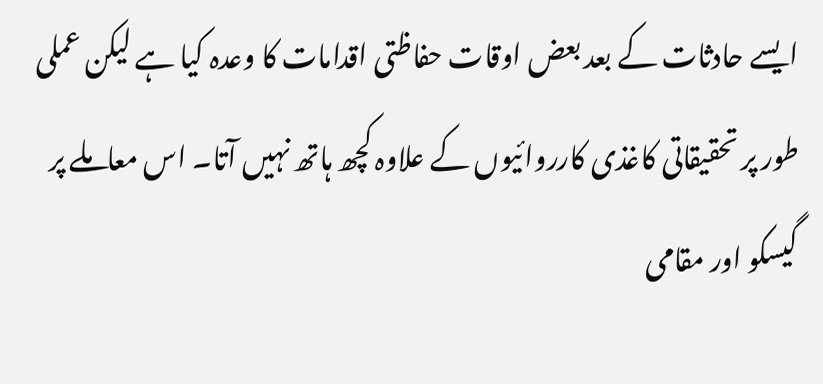ایسے حادثات کے بعد بعض اوقات حفاظتی اقدامات کا وعدہ کیا ہے لیکن عملی طور پر تحقیقاتی کاغذی کارروائیوں کے علاوہ کچھ ہاتھ نہیں آتا۔ اس معاملے پر گیسکو اور مقامی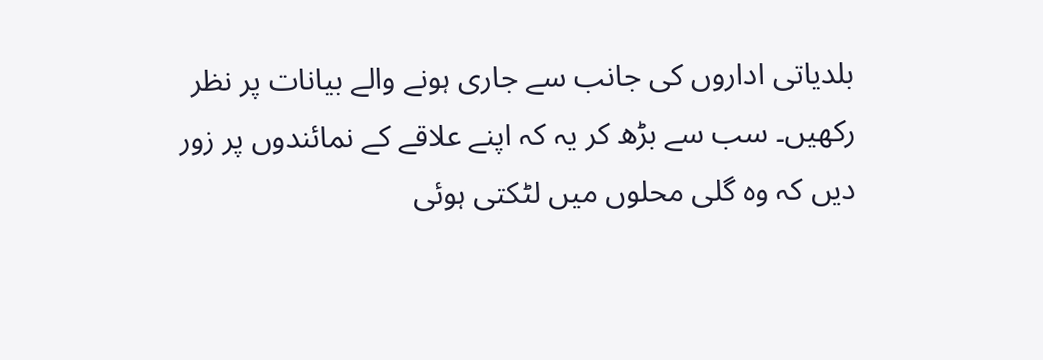بلدیاتی اداروں کی جانب سے جاری ہونے والے بیانات پر نظر رکھیں۔ سب سے بڑھ کر یہ کہ اپنے علاقے کے نمائندوں پر زور دیں کہ وہ گلی محلوں میں لٹکتی ہوئی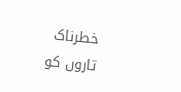خطرناک تاروں کو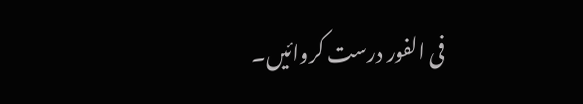فی الفور درست کروائیں۔